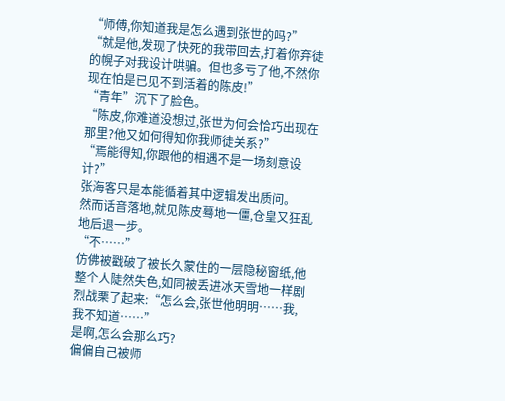“师傅,你知道我是怎么遇到张世的吗?”
“就是他,发现了快死的我带回去,打着你弃徒的幌子对我设计哄骗。但也多亏了他,不然你现在怕是已见不到活着的陈皮!”
“青年”沉下了脸色。
“陈皮,你难道没想过,张世为何会恰巧出现在那里?他又如何得知你我师徒关系?”
“焉能得知,你跟他的相遇不是一场刻意设计?”
张海客只是本能循着其中逻辑发出质问。
然而话音落地,就见陈皮蓦地一僵,仓皇又狂乱地后退一步。
“不……”
仿佛被戳破了被长久蒙住的一层隐秘窗纸,他整个人陡然失色,如同被丢进冰天雪地一样剧烈战栗了起来:“怎么会,张世他明明……我,我不知道……”
是啊,怎么会那么巧?
偏偏自己被师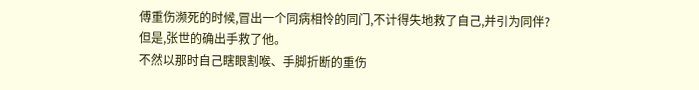傅重伤濒死的时候,冒出一个同病相怜的同门,不计得失地救了自己,并引为同伴?
但是,张世的确出手救了他。
不然以那时自己瞎眼割喉、手脚折断的重伤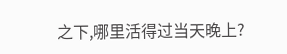之下,哪里活得过当天晚上?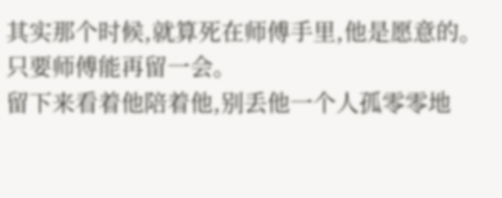其实那个时候,就算死在师傅手里,他是愿意的。
只要师傅能再留一会。
留下来看着他陪着他,别丢他一个人孤零零地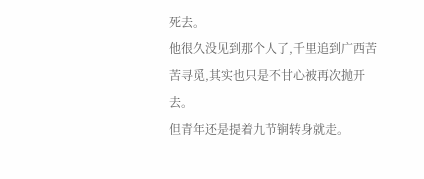死去。
他很久没见到那个人了,千里追到广西苦苦寻觅,其实也只是不甘心被再次抛开去。
但青年还是提着九节锏转身就走。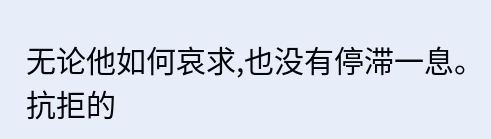无论他如何哀求,也没有停滞一息。
抗拒的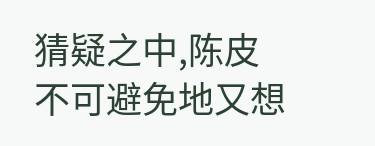猜疑之中,陈皮不可避免地又想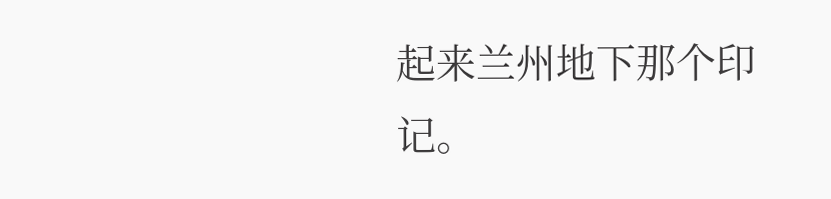起来兰州地下那个印记。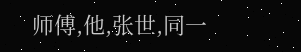师傅,他,张世,同一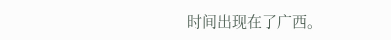时间出现在了广西。